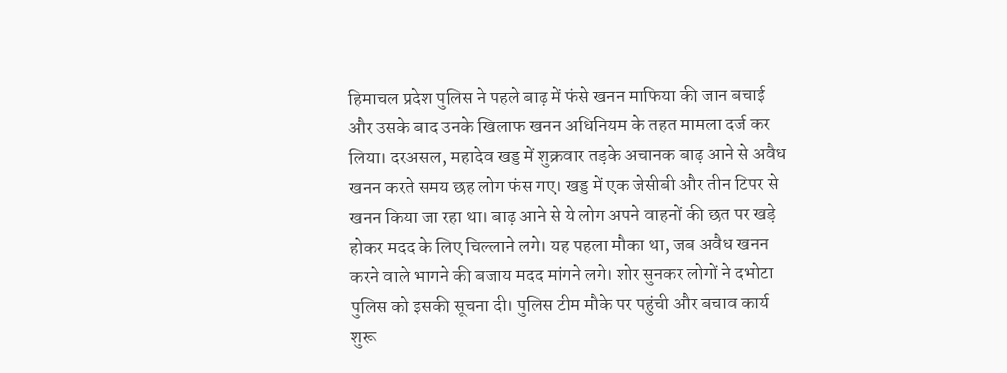हिमाचल प्रदेश पुलिस ने पहले बाढ़ में फंसे खनन माफिया की जान बचाई और उसके बाद उनके खिलाफ खनन अधिनियम के तहत मामला दर्ज कर लिया। दरअसल, महादेव खड्ड में शुक्रवार तड़के अचानक बाढ़ आने से अवैध खनन करते समय छह लोग फंस गए। खड्ड में एक जेसीबी और तीन टिपर से खनन किया जा रहा था। बाढ़ आने से ये लोग अपने वाहनों की छत पर खड़े होकर मदद के लिए चिल्लाने लगे। यह पहला मौका था, जब अवैध खनन करने वाले भागने की बजाय मदद मांगने लगे। शोर सुनकर लोगों ने दभोटा पुलिस को इसकी सूचना दी। पुलिस टीम मौके पर पहुंची और बचाव कार्य शुरू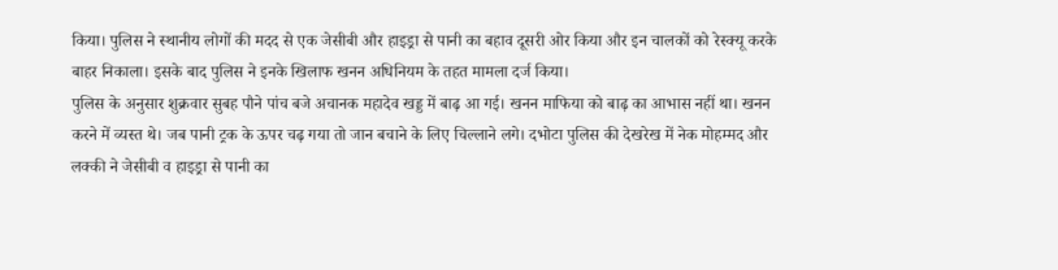किया। पुलिस ने स्थानीय लोगों की मदद से एक जेसीबी और हाइड्रा से पानी का बहाव दूसरी ओर किया और इन चालकों को रेस्क्यू करके बाहर निकाला। इसके बाद पुलिस ने इनके खिलाफ खनन अधिनियम के तहत मामला दर्ज किया।
पुलिस के अनुसार शुक्रवार सुबह पौने पांच बजे अचानक महादेव खड्ड में बाढ़ आ गई। खनन माफिया को बाढ़ का आभास नहीं था। खनन करने में व्यस्त थे। जब पानी ट्रक के ऊपर चढ़ गया तो जान बचाने के लिए चिल्लाने लगे। दभोटा पुलिस की देखरेख में नेक मोहम्मद और लक्की ने जेसीबी व हाइड्रा से पानी का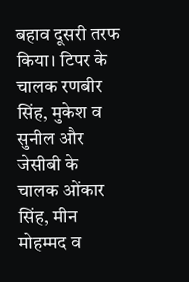बहाव दूसरी तरफ किया। टिपर के चालक रणबीर सिंह, मुकेश व सुनील और जेसीबी के चालक ओंकार सिंह, मीन मोहम्मद व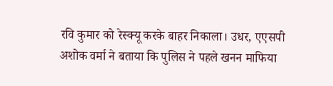रवि कुमार को रेस्क्यू करके बाहर निकाला। उधर, एएसपी अशोक वर्मा ने बताया कि पुलिस ने पहले खनन माफिया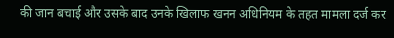की जान बचाई और उसके बाद उनके खिलाफ खनन अधिनियम के तहत मामला दर्ज कर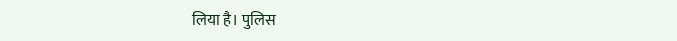लिया है। पुलिस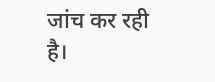जांच कर रही है।